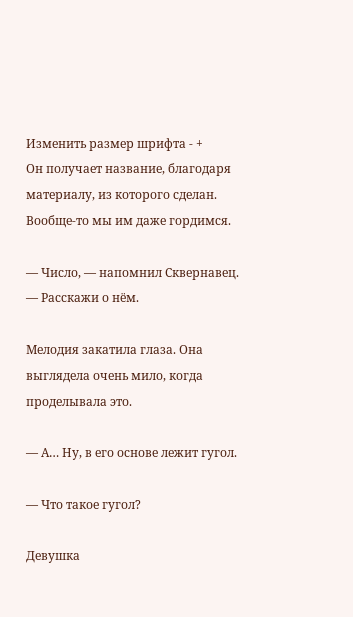Изменить размер шрифта - +
Он получает название, благодаря материалу, из которого сделан. Вообще-то мы им даже гордимся.

— Число, — напомнил Сквернавец. — Расскажи о нём.

Мелодия закатила глаза. Она выглядела очень мило, когда проделывала это.

— А… Ну, в его основе лежит гугол.

— Что такое гугол?

Девушка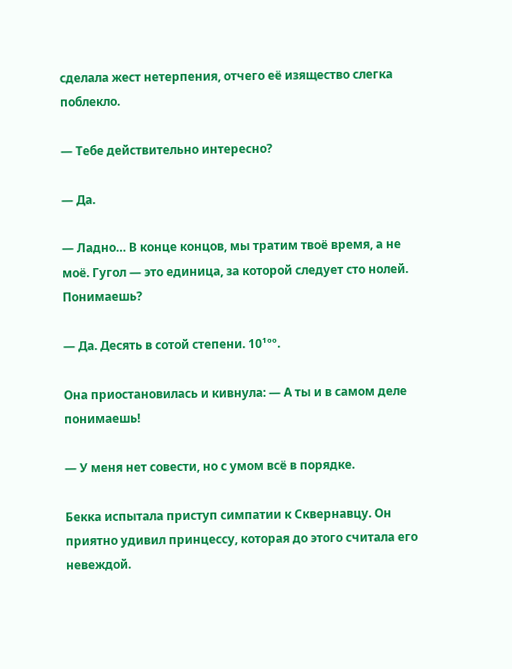сделала жест нетерпения, отчего её изящество слегка поблекло.

— Тебе действительно интересно?

— Да.

— Ладно… В конце концов, мы тратим твоё время, а не моё. Гугол — это единица, за которой следует сто нолей. Понимаешь?

— Да. Десять в сотой степени. 10¹ºº.

Она приостановилась и кивнула: — А ты и в самом деле понимаешь!

— У меня нет совести, но с умом всё в порядке.

Бекка испытала приступ симпатии к Сквернавцу. Он приятно удивил принцессу, которая до этого считала его невеждой.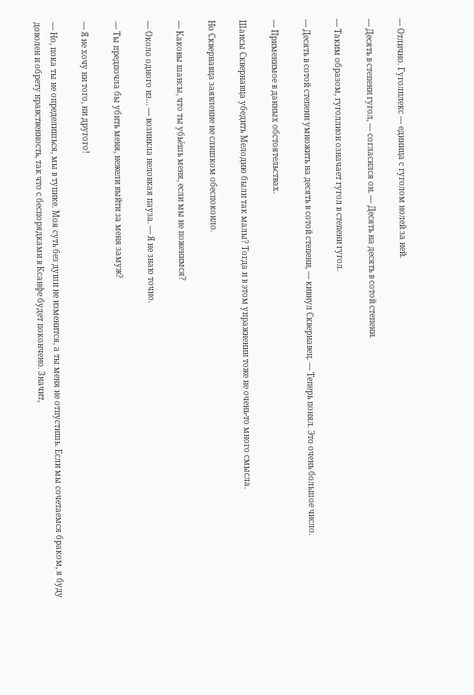— Отлично. Гуголплекс — единица с гуголом нолей за ней.

— Десять в степени гугол, — согласился он. — Десять на десять в сотой степени.

— Таким образом, гуголлион означает гугол в степени гугол.

— Десять в сотой степени умножить на десять в сотой степени, — кивнул Сквернавец. — Теперь понял. Это очень большое число.

— Применимое в данных обстоятельствах.

Шансы Сквернавца убедить Мелодию были так малы? Тогда и в этом упражнении тоже не очень-то много смысла.

Но Сквернавца заявление не слишком обеспокоило.

— Каковы шансы, что ты убьёшь меня, если мы не поженимся?

— Около одного из… — возникла неловкая пауза. — Я не знаю точно.

— Ты предпочла бы убить меня, нежели выйти за меня замуж?

— Я не хочу ни того, ни другого!

— Но, пока ты не определишься, мы в тупике. Моя суть без души не изменится, а ты меня не отпустишь. Если мы сочетаемся браком, я буду доволен и обрету нравственность, так что с беспорядками в Ксанфе будет покончено. Значит,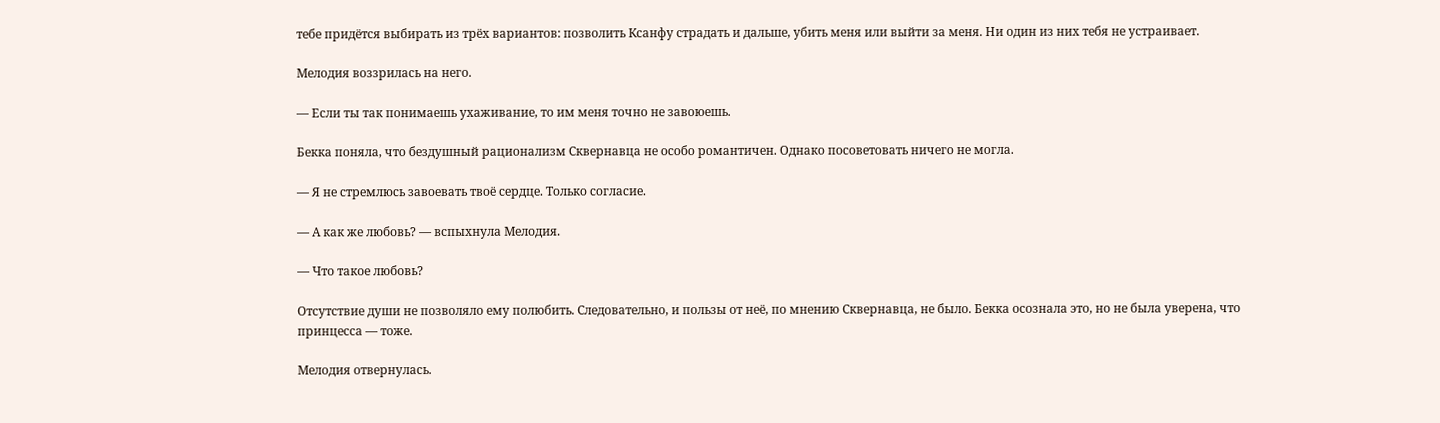тебе придётся выбирать из трёх вариантов: позволить Ксанфу страдать и дальше, убить меня или выйти за меня. Ни один из них тебя не устраивает.

Мелодия воззрилась на него.

— Если ты так понимаешь ухаживание, то им меня точно не завоюешь.

Бекка поняла, что бездушный рационализм Сквернавца не особо романтичен. Однако посоветовать ничего не могла.

— Я не стремлюсь завоевать твоё сердце. Только согласие.

— А как же любовь? — вспыхнула Мелодия.

— Что такое любовь?

Отсутствие души не позволяло ему полюбить. Следовательно, и пользы от неё, по мнению Сквернавца, не было. Бекка осознала это, но не была уверена, что принцесса — тоже.

Мелодия отвернулась.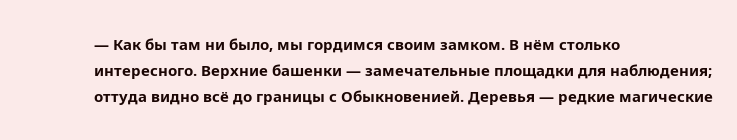— Как бы там ни было, мы гордимся своим замком. В нём столько интересного. Верхние башенки — замечательные площадки для наблюдения; оттуда видно всё до границы с Обыкновенией. Деревья — редкие магические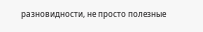разновидности, не просто полезные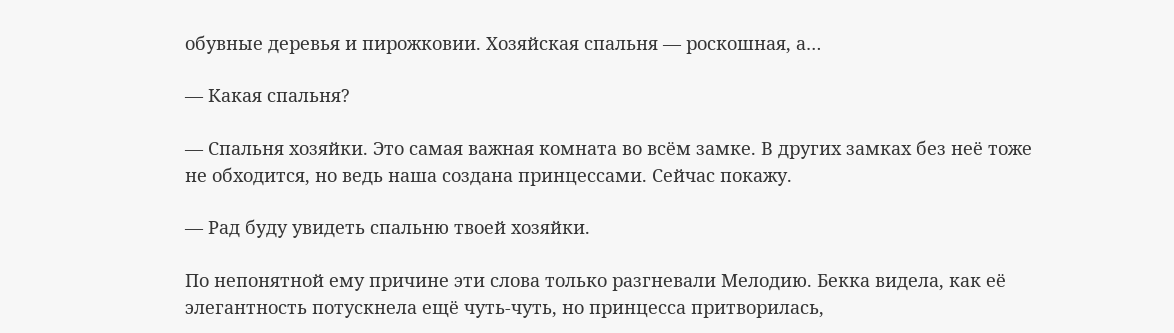обувные деревья и пирожковии. Хозяйская спальня — роскошная, а…

— Какая спальня?

— Спальня хозяйки. Это самая важная комната во всём замке. В других замках без неё тоже не обходится, но ведь наша создана принцессами. Сейчас покажу.

— Рад буду увидеть спальню твоей хозяйки.

По непонятной ему причине эти слова только разгневали Мелодию. Бекка видела, как её элегантность потускнела ещё чуть-чуть, но принцесса притворилась,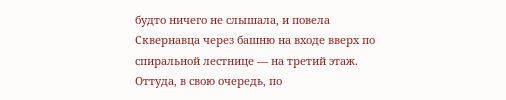будто ничего не слышала, и повела Сквернавца через башню на входе вверх по спиральной лестнице — на третий этаж. Оттуда, в свою очередь, по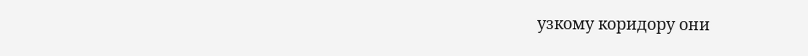узкому коридору они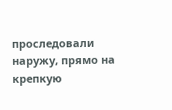проследовали наружу, прямо на крепкую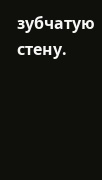зубчатую стену.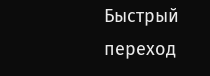Быстрый переход